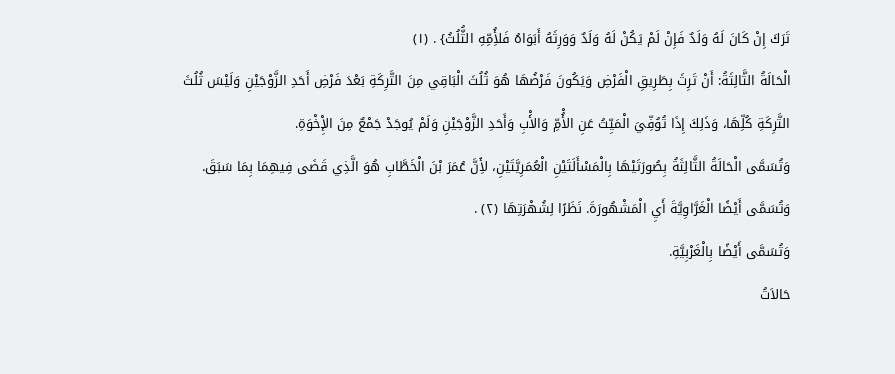تَرَكَ إِنْ كَانَ لَهُ وَلَدٌ فَإِنْ لَمْ يَكُنْ لَهُ وَلَدٌ وَوَرِثَهُ أَبَوَاهُ فَلأُِمِّهِ الثُّلُثُ} . (١)
الْحَالَةُ الثَّالِثَةُ: أَنْ تَرِثَ بِطَرِيقِ الْفَرْضِ وَيَكُونَ فَرْضُهَا هُوَ ثُلُثَ الْبَاقِي مِنَ التَّرِكَةِ بَعْدَ فَرْضِ أَحَدِ الزَّوْجَيْنِ وَلَيْسَ ثُلُثَ التَّرِكَةِ كُلِّهَا، وَذَلِكَ إِذَا تُوُفِّيَ الْمَيِّتُ عَنِ الأُْمِّ وَالأَْبِ وَأَحَدِ الزَّوْجَيْنِ وَلَمْ يُوجَدْ جَمْعٌ مِنَ الإِْخْوَةِ.
وَتُسَمَّى الْحَالَةُ الثَّالِثَةُ بِصُورَتَيْهَا بِالْمَسْأَلَتَيْنِ الْعُمَرِيَّتَيْنِ، لأَِنَّ عُمَرَ بْنَ الْخَطَّابِ هُوَ الَّذِي قَضَى فِيهِمَا بِمَا سَبَقَ.
وَتُسَمَّى أَيْضًا الْغَرَّاوِيَّةَ أَيِ الْمَشْهُورَةَ. نَظَرًا لِشُهْرَتِهَا (٢) .
وَتُسَمَّى أَيْضًا بِالْغَرْبِيَّةِ.
حَالاَتُ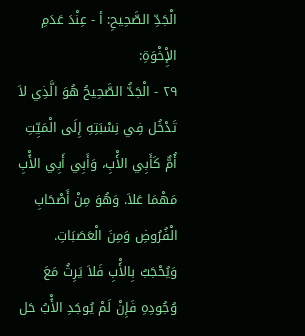الْجَدِّ الصَّحِيحِ: أ - عِنْدَ عَدَمِ الإِْخْوَةِ:
٢٩ - الْجَدُّ الصَّحِيحُ هُوَ الَّذِي لاَ تَدْخُل فِي نِسْبَتِهِ إِلَى الْمَيِّتِ أُمٌّ كَأَبِي الأَْبِ، وَأَبِي أَبِي الأَْبِ مَهْمَا عَلاَ. وَهُوَ مِنْ أَصْحَابِ الْفُرُوضِ وَمِنَ الْعَصَبَاتِ. وَيُحْجَبُ بِالأَْبِ فَلاَ يَرِثُ مَعَ وُجُودِهِ فَإِنْ لَمْ يُوجَدِ الأَْبُ حَل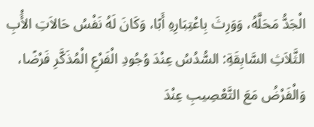الْجَدُّ مَحَلَّهُ، وَوَرِثَ بِاعْتِبَارِهِ أَبًا، وَكَانَ لَهُ نَفْسُ حَالاَتِ الأَْبِ الثَّلاَثِ السَّابِقَةِ: السُّدُسُ عِنْدَ وُجُودِ الْفَرْعِ الْمُذَكَّرِ فَرْضًا، وَالْفَرْضُ مَعَ التَّعْصِيبِ عِنْدَ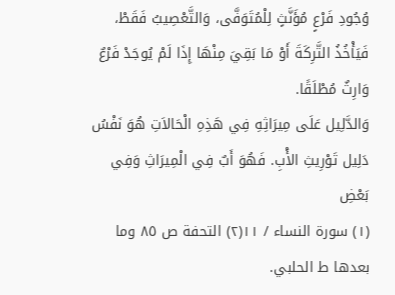وُجُودِ فَرْعٍ مُؤَنَّثٍ لِلْمُتَوَفَّى، وَالتَّعْصِيبُ فَقَطْ، فَيَأْخُذُ التَّرِكَةَ أَوْ مَا بَقِيَ مِنْهَا إِذَا لَمْ يُوجَدْ فَرْعٌ وَارِثٌ مُطْلَقًا.
وَالدَّلِيل عَلَى مِيرَاثِهِ فِي هَذِهِ الْحَالاَتِ هُوَ نَفْسُ دَلِيل تَوْرِيثِ الأَْبِ. فَهُوَ أَبٌ فِي الْمِيرَاثِ وَفِي بَعْضِ
(١) سورة النساء / ١١(٢) التحفة ص ٨٥ وما بعدها ط الحلبي.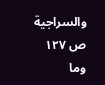والسراجية ص ١٢٧ وما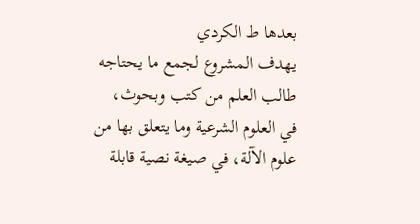بعدها ط الكردي
يهدف المشروع لجمع ما يحتاجه طالب العلم من كتب وبحوث، في العلوم الشرعية وما يتعلق بها من علوم الآلة، في صيغة نصية قابلة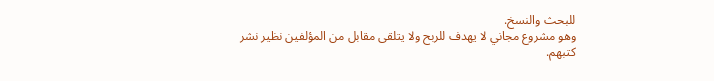للبحث والنسخ.
وهو مشروع مجاني لا يهدف للربح ولا يتلقى مقابل من المؤلفين نظير نشر كتبهم.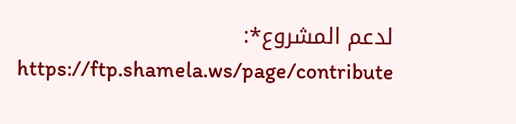لدعم المشروع*: https://ftp.shamela.ws/page/contribute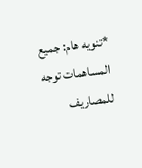*تنويه هام: جميع المساهمات توجه للمصاريف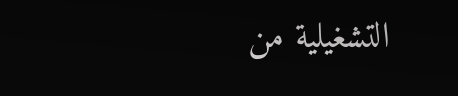التشغيلية من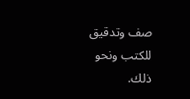صف وتدقيق للكتب ونحو ذلك.